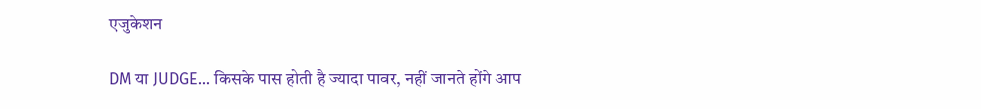एजुकेशन

DM या JUDGE... किसके पास होती है ज्यादा पावर, नहीं जानते होंगे आप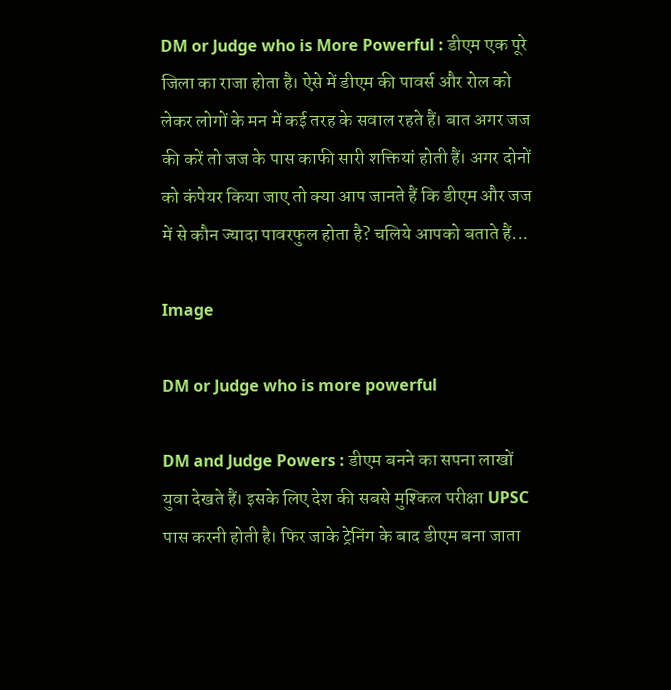DM or Judge who is More Powerful : डीएम एक पूरे जिला का राजा होता है। ऐसे में डीएम की पावर्स और रोल को लेकर लोगों के मन में कई तरह के सवाल रहते हैं। बात अगर जज की करें तो जज के पास काफी सारी शक्तियां होती हैं। अगर दोनों को कंपेयर किया जाए तो क्या आप जानते हैं कि डीएम और जज में से कौन ज्यादा पावरफुल होता है? चलिये आपको बताते हैं...

Image

DM or Judge who is more powerful

DM and Judge Powers : डीएम बनने का सपना लाखों युवा देखते हैं। इसके लिए देश की सबसे मुश्किल परीक्षा UPSC पास करनी होती है। फिर जाके ट्रेनिंग के बाद डीएम बना जाता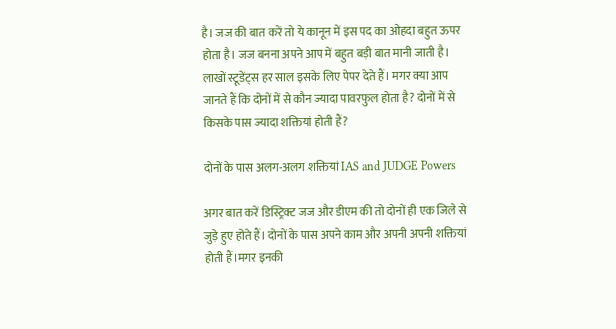है। जज की बात करें तो ये कानून में इस पद का ओहदा बहुत ऊपर होता है। जज बनना अपने आप में बहुत बड़ी बात मानी जाती है। लाखों स्टूडेंट्स हर साल इसके लिए पेपर देते हैं। मगर क्या आप जानते हैं कि दोनों में से कौन ज्यादा पावरफुल होता है? दोनों में से किसके पास ज्यादा शक्तियां होती हैं?

दोनों के पास अलग-अलग शक्तियां IAS and JUDGE Powers

अगर बात करें डिस्ट्रिक्ट जज और डीएम की तो दोनों ही एक जिले से जुड़े हुए होते हैं। दोनों के पास अपने काम और अपनी अपनी शक्तियां होती हैं।मगर इनकी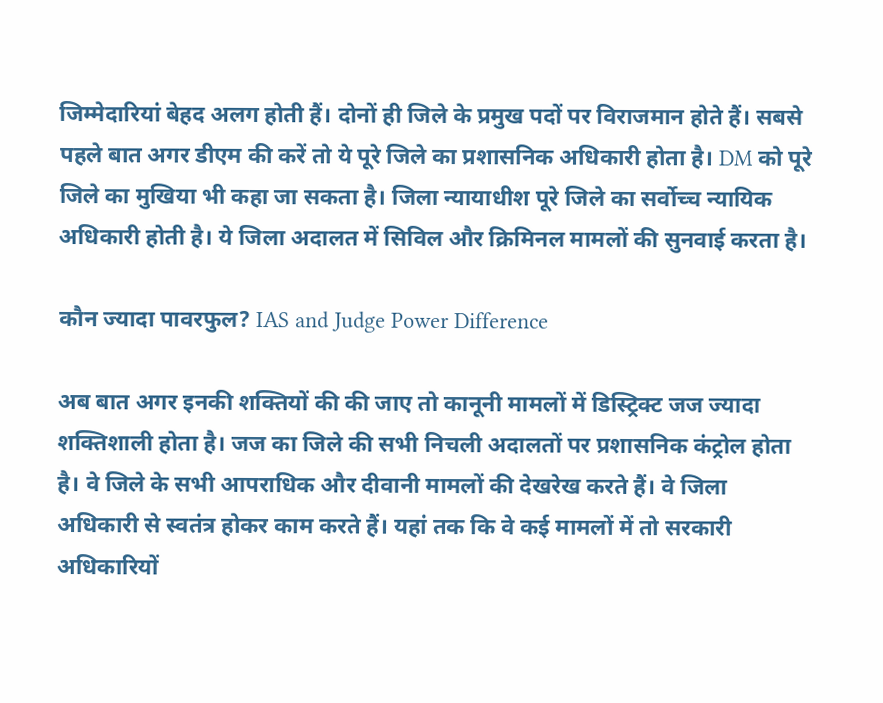जिम्मेदारियां बेहद अलग होती हैं। दोनों ही जिले के प्रमुख पदों पर विराजमान होते हैं। सबसे पहले बात अगर डीएम की करें तो ये पूरे जिले का प्रशासनिक अधिकारी होता है। DM को पूरे जिले का मुखिया भी कहा जा सकता है। जिला न्यायाधीश पूरे जिले का सर्वोच्च न्यायिक अधिकारी होती है। ये जिला अदालत में सिविल और क्रिमिनल मामलों की सुनवाई करता है।

कौन ज्यादा पावरफुल? IAS and Judge Power Difference

अब बात अगर इनकी शक्तियों की की जाए तो कानूनी मामलों में डिस्ट्रिक्ट जज ज्यादा शक्तिशाली होता है। जज का जिले की सभी निचली अदालतों पर प्रशासनिक कंट्रोल होता है। वे जिले के सभी आपराधिक और दीवानी मामलों की देखरेख करते हैं। वे जिला अधिकारी से स्वतंत्र होकर काम करते हैं। यहां तक कि वे कई मामलों में तो सरकारी अधिकारियों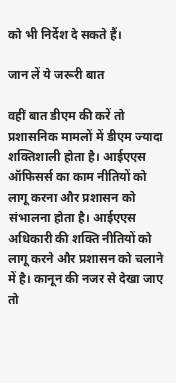को भी निर्देश दे सकते हैं।

जान लें ये जरूरी बात

वहीं बात डीएम की करें तो प्रशासनिक मामलों में डीएम ज्यादा शक्तिशाली होता है। आईएएस ऑफिसर्स का काम नीतियों को लागू करना और प्रशासन को संभालना होता है। आईएएस अधिकारी की शक्ति नीतियों को लागू करने और प्रशासन को चलाने में है। कानून की नजर से देखा जाए तो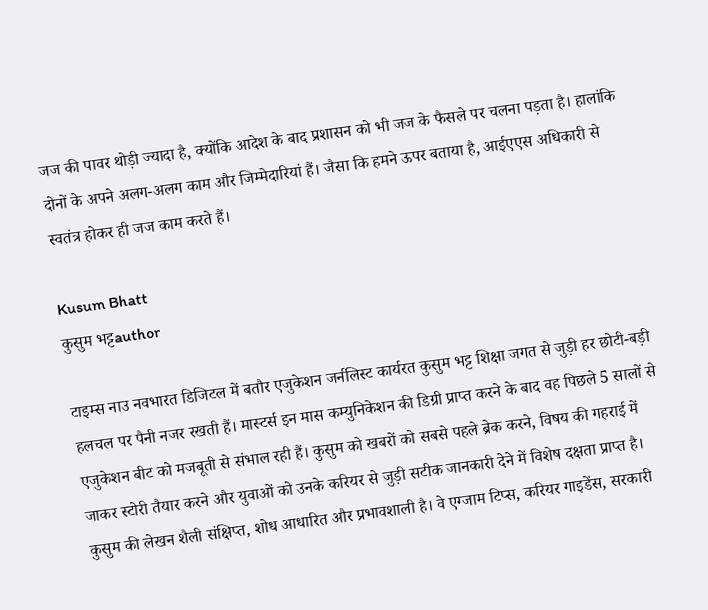जज की पावर थोड़ी ज्यादा है, क्योंकि आदेश के बाद प्रशासन को भी जज के फैसले पर चलना पड़ता है। हालांकि दोनों के अपने अलग-अलग काम और जिम्मेदारियां हैं। जैसा कि हमने ऊपर बताया है, आईएएस अधिकारी से स्वतंत्र होकर ही जज काम करते हैं।

Kusum Bhatt
कुसुम भट्टauthor

टाइम्स नाउ नवभारत डिजिटल में बतौर एजुकेशन जर्नलिस्ट कार्यरत कुसुम भट्ट शिक्षा जगत से जुड़ी हर छोटी-बड़ी हलचल पर पैनी नजर रखती हैं। मास्टर्स इन मास कम्युनिकेशन की डिग्री प्राप्त करने के बाद वह पिछले 5 सालों से एजुकेशन बीट को मजबूती से संभाल रही हैं। कुसुम को खबरों को सबसे पहले ब्रेक करने, विषय की गहराई में जाकर स्टोरी तैयार करने और युवाओं को उनके करियर से जुड़ी सटीक जानकारी देने में विशेष दक्षता प्राप्त है। कुसुम की लेखन शैली संक्षिप्त, शोध आधारित और प्रभावशाली है। वे एग्जाम टिप्स, करियर गाइडेंस, सरकारी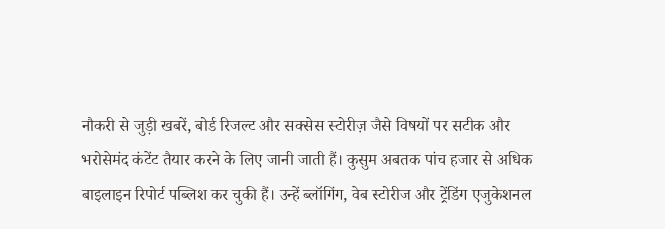नौकरी से जुड़ी खबरें, बोर्ड रिजल्ट और सक्सेस स्टोरीज़ जैसे विषयों पर सटीक और भरोसेमंद कंटेंट तैयार करने के लिए जानी जाती हैं। कुसुम अबतक पांच हजार से अधिक बाइलाइन रिपोर्ट पब्लिश कर चुकी हैं। उन्हें ब्लॉगिंग, वेब स्टोरीज और ट्रेंडिंग एजुकेशनल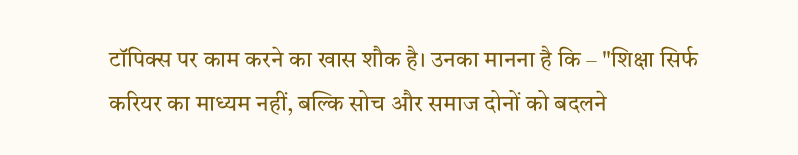टॉपिक्स पर काम करने का खास शौक है। उनका मानना है कि – "शिक्षा सिर्फ करियर का माध्यम नहीं, बल्कि सोच और समाज दोनों को बदलने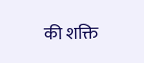की शक्ति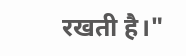रखती है।"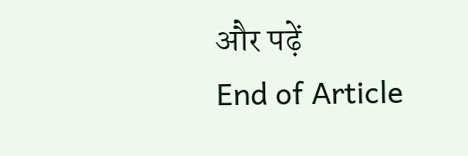और पढ़ें
End of Article